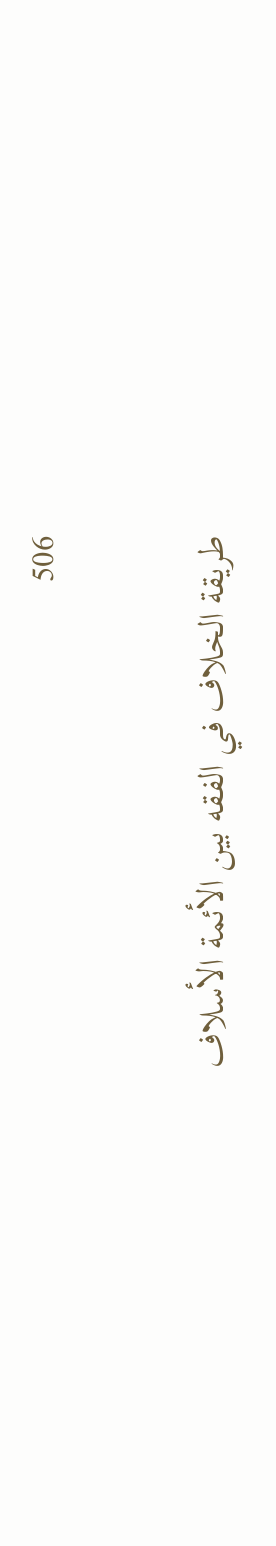506

طريقة الخلاف في الفقه بين الأئمة الأسلاف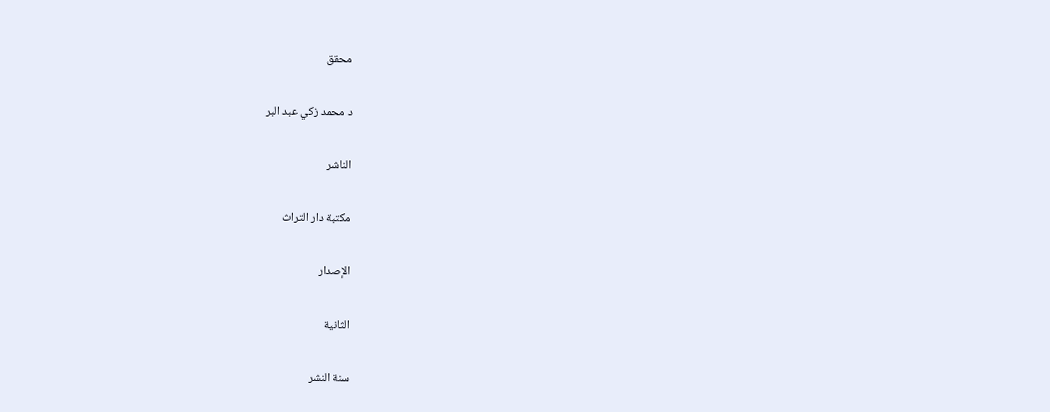محقق

د محمد زكي عبد البر

الناشر

مكتبة دار التراث

الإصدار

الثانية

سنة النشر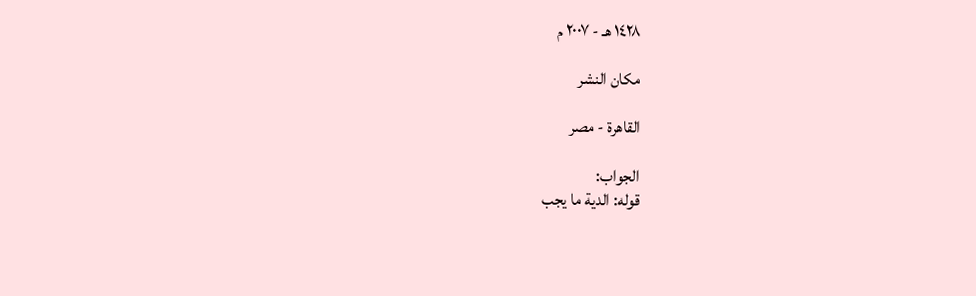١٤٢٨ هـ - ٢٠٠٧ م

مكان النشر

القاهرة - مصر

الجواب:
قوله: الدية ما يجب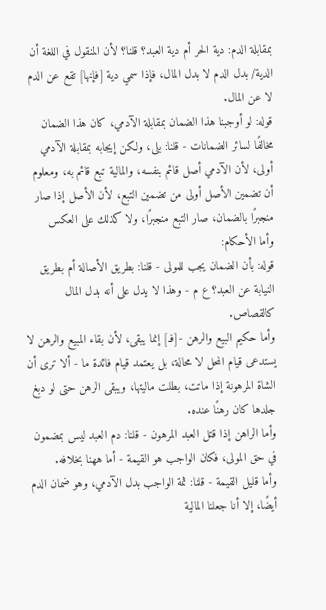بمقابلة الدم: دية الحر أم دية العبد؟ قلنا؟ لأن المنقول في اللغة أن الدية/ بدل الدم لا بدل المال، فإذا سمي دية [فإنها] تقع عن الدم لا عن المال.
قوله: لو أوجبنا هذا الضمان بمقابلة الآدمي، كان هذا الضمان مخالفًا لسائر الضمانات - قلنا: بلى، ولكن إيجابه بمقابلة الآدمي أولى، لأن الآدمي أصل قائم بنفسه، والمالية تبع قائم به، ومعلوم أن تضمين الأصل أولى من تضمين التبع، لأن الأصل إذا صار منجبرًا بالضمان، صار التبع منجبرًا، ولا كذلك على العكس
وأما الأحكام:
قوله: بأن الضمان يجب للمولى - قلنا: بطريق الأصالة أم بطريق النيابة عن العبد؟ ع م - وهذا لا يدل على أنه بدل المال كالقصاص.
وأما حكيم البيع والرهن -[فـ] إنما يبقى، لأن بقاء المبيع والرهن لا يستدعى قيام المحل لا محالة، بل يعتمد قيام فائدة ما - ألا ترى أن الشاة المرهونة إذا ماتت، بطلت ماليتها، ويبقى الرهن حتى لو دبغ جلدها كان رهنًا عنده.
وأما الراهن إذا قتل العبد المرهون - قلنا: دم العبد ليس بمضمون في حق المولى، فكان الواجب هو القيمة - أما ههنا بخلافه.
وأما قليل القيمة - قلنا: ثمة الواجب بدل الآدمي، وهو ضمان الدم أيضًا، إلا أنا جعلنا المالية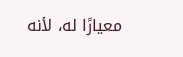معيارًا له، لأنه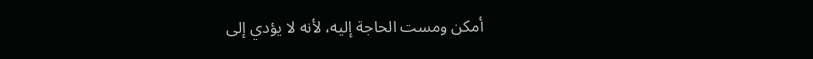أمكن ومست الحاجة إليه، لأنه لا يؤدي إلى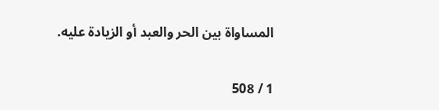المساواة بين الحر والعبد أو الزيادة عليه.

1 / 508